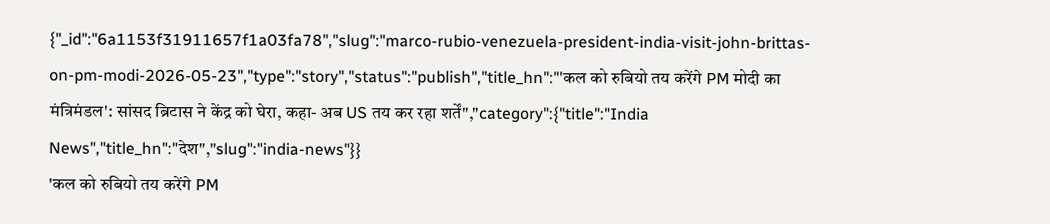{"_id":"6a1153f31911657f1a03fa78","slug":"marco-rubio-venezuela-president-india-visit-john-brittas-on-pm-modi-2026-05-23","type":"story","status":"publish","title_hn":"'कल को रुबियो तय करेंगे PM मोदी का मंत्रिमंडल': सांसद ब्रिटास ने केंद्र को घेरा, कहा- अब US तय कर रहा शर्तें","category":{"title":"India News","title_hn":"देश","slug":"india-news"}}
'कल को रुबियो तय करेंगे PM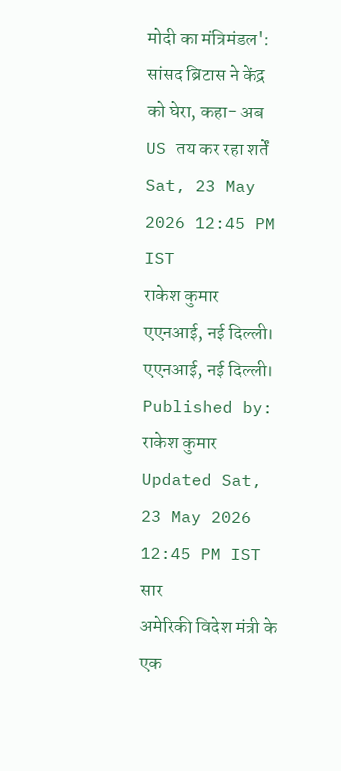मोदी का मंत्रिमंडल': सांसद ब्रिटास ने केंद्र को घेरा, कहा- अब US तय कर रहा शर्तें
Sat, 23 May 2026 12:45 PM IST
राकेश कुमार
एएनआई, नई दिल्ली।
एएनआई, नई दिल्ली।
Published by: राकेश कुमार
Updated Sat, 23 May 2026 12:45 PM IST
सार
अमेरिकी विदेश मंत्री के एक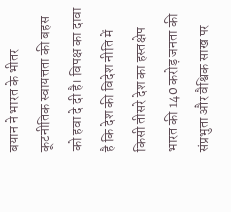बयान ने भारत के भीतर कूटनीतिक स्वायत्तता की बहस को हवा दे दी है। विपक्ष का दावा है कि देश की विदेश नीति में किसी तीसरे देश का हस्तक्षेप भारत की 140 करोड़ जनता की संप्रभुता और वैश्विक साख पर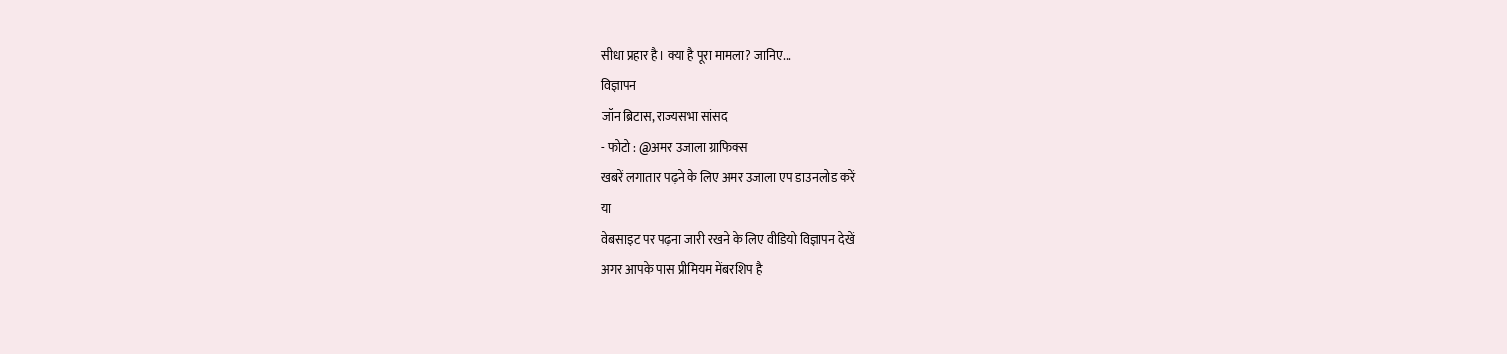सीधा प्रहार है। क्या है पूरा मामला? जानिए...
विज्ञापन
जॉन ब्रिटास, राज्यसभा सांसद
- फोटो : @अमर उजाला ग्राफिक्स
खबरें लगातार पढ़ने के लिए अमर उजाला एप डाउनलोड करें
या
वेबसाइट पर पढ़ना जारी रखने के लिए वीडियो विज्ञापन देखें
अगर आपके पास प्रीमियम मेंबरशिप है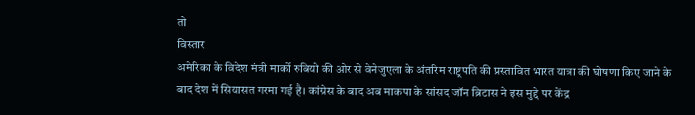तो
विस्तार
अमेरिका के विदेश मंत्री मार्को रुबियो की ओर से वेनेजुएला के अंतरिम राष्ट्रपति की प्रस्तावित भारत यात्रा की घोषणा किए जाने के बाद देश में सियासत गरमा गई है। कांग्रेस के बाद अब माकपा के सांसद जॉन ब्रिटास ने इस मुद्दे पर केंद्र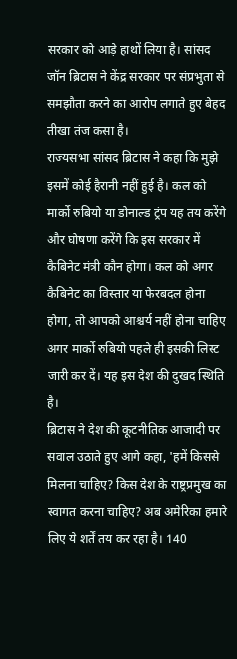सरकार को आड़े हाथों लिया है। सांसद जॉन ब्रिटास ने केंद्र सरकार पर संप्रभुता से समझौता करने का आरोप लगाते हुए बेहद तीखा तंज कसा है।
राज्यसभा सांसद ब्रिटास ने कहा कि मुझे इसमें कोई हैरानी नहीं हुई है। कल को मार्को रुबियो या डोनाल्ड ट्रंप यह तय करेंगे और घोषणा करेंगे कि इस सरकार में कैबिनेट मंत्री कौन होगा। कल को अगर कैबिनेट का विस्तार या फेरबदल होना होगा, तो आपको आश्चर्य नहीं होना चाहिए अगर मार्को रुबियो पहले ही इसकी लिस्ट जारी कर दें। यह इस देश की दुखद स्थिति है।
ब्रिटास ने देश की कूटनीतिक आजादी पर सवाल उठाते हुए आगे कहा, 'हमें किससे मिलना चाहिए? किस देश के राष्ट्रप्रमुख का स्वागत करना चाहिए? अब अमेरिका हमारे लिए ये शर्तें तय कर रहा है। 140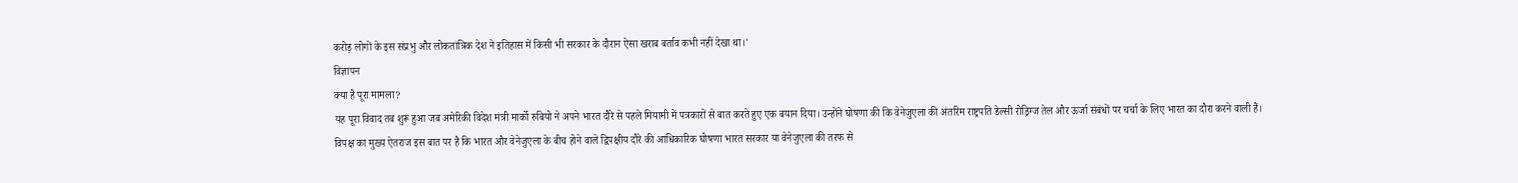करोड़ लोगों के इस संप्रभु और लोकतांत्रिक देश ने इतिहास में किसी भी सरकार के दौरान ऐसा खराब बर्ताव कभी नहीं देखा था।'
विज्ञापन
क्या है पूरा मामला?
यह पूरा विवाद तब शुरू हुआ जब अमेरिकी विदेश मंत्री मार्को रुबियो ने अपने भारत दौरे से पहले मियामी में पत्रकारों से बात करते हुए एक बयान दिया। उन्होंने घोषणा की कि वेनेजुएला की अंतरिम राष्ट्रपति डेल्सी रोड्रिग्ज तेल और ऊर्जा संबंधों पर चर्चा के लिए भारत का दौरा करने वाली हैं।
विपक्ष का मुख्य ऐतराज इस बात पर है कि भारत और वेनेजुएला के बीच होने वाले द्विपक्षीय दौरे की आधिकारिक घोषणा भारत सरकार या वेनेजुएला की तरफ से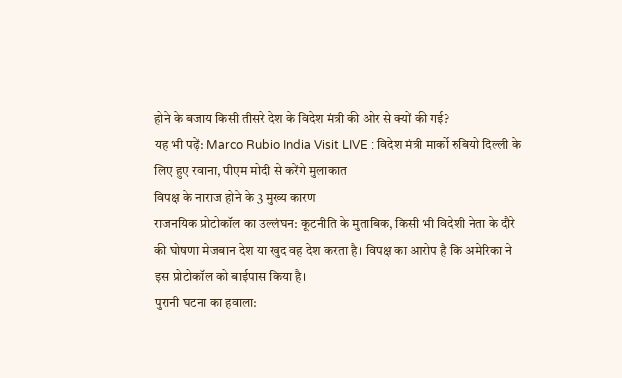होने के बजाय किसी तीसरे देश के विदेश मंत्री की ओर से क्यों की गई?
यह भी पढ़ें: Marco Rubio India Visit LIVE : विदेश मंत्री मार्को रुबियो दिल्ली के लिए हुए रवाना, पीएम मोदी से करेंगे मुलाकात
विपक्ष के नाराज होने के 3 मुख्य कारण
राजनयिक प्रोटोकॉल का उल्लंघन: कूटनीति के मुताबिक, किसी भी विदेशी नेता के दौरे की घोषणा मेजबान देश या खुद वह देश करता है। विपक्ष का आरोप है कि अमेरिका ने इस प्रोटोकॉल को बाईपास किया है।
पुरानी घटना का हवाला: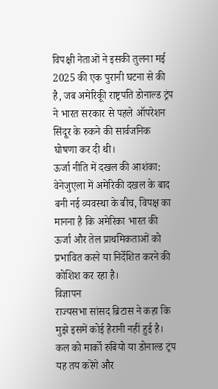विपक्षी नेताओं ने इसकी तुलना मई 2025 की एक पुरानी घटना से की है, जब अमेरिकूी राष्ट्रपति डोनाल्ड ट्रंप ने भारत सरकार से पहले ऑपरेशन सिंदूर के रुकने की सार्वजनिक घोषणा कर दी थी।
ऊर्जा नीति में दखल की आशंका: वेनेजुएला में अमेरिकी दखल के बाद बनी नई व्यवस्था के बीच, विपक्ष का मानना है कि अमेरिका भारत की ऊर्जा और तेल प्राथमिकताओं को प्रभावित करने या निर्देशित करने की कोशिश कर रहा है।
विज्ञापन
राज्यसभा सांसद ब्रिटास ने कहा कि मुझे इसमें कोई हैरानी नहीं हुई है। कल को मार्को रुबियो या डोनाल्ड ट्रंप यह तय करेंगे और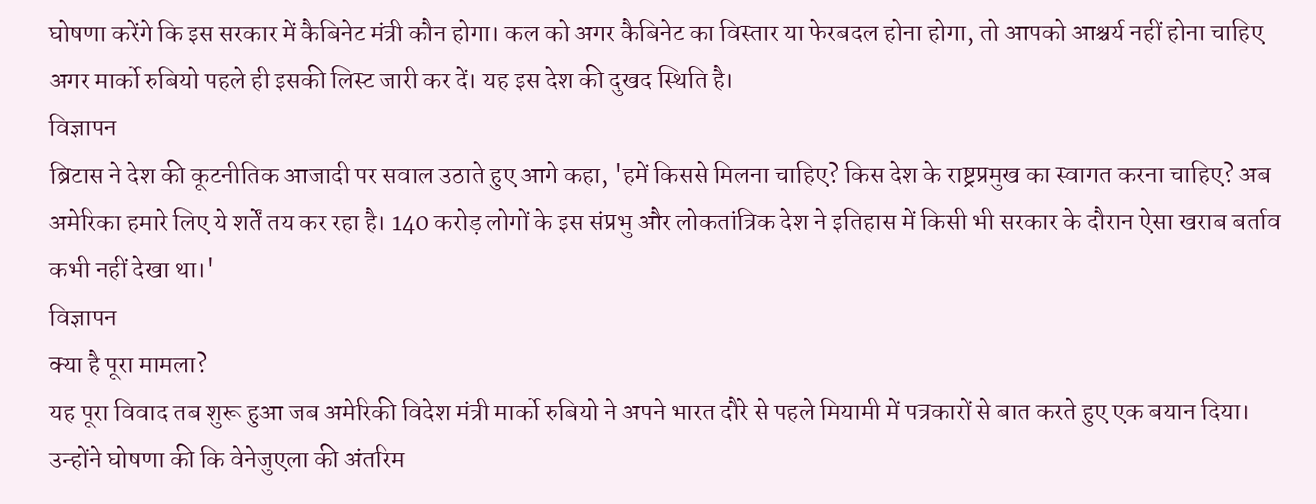घोषणा करेंगे कि इस सरकार में कैबिनेट मंत्री कौन होगा। कल को अगर कैबिनेट का विस्तार या फेरबदल होना होगा, तो आपको आश्चर्य नहीं होना चाहिए अगर मार्को रुबियो पहले ही इसकी लिस्ट जारी कर दें। यह इस देश की दुखद स्थिति है।
विज्ञापन
ब्रिटास ने देश की कूटनीतिक आजादी पर सवाल उठाते हुए आगे कहा, 'हमें किससे मिलना चाहिए? किस देश के राष्ट्रप्रमुख का स्वागत करना चाहिए? अब अमेरिका हमारे लिए ये शर्तें तय कर रहा है। 140 करोड़ लोगों के इस संप्रभु और लोकतांत्रिक देश ने इतिहास में किसी भी सरकार के दौरान ऐसा खराब बर्ताव कभी नहीं देखा था।'
विज्ञापन
क्या है पूरा मामला?
यह पूरा विवाद तब शुरू हुआ जब अमेरिकी विदेश मंत्री मार्को रुबियो ने अपने भारत दौरे से पहले मियामी में पत्रकारों से बात करते हुए एक बयान दिया। उन्होंने घोषणा की कि वेनेजुएला की अंतरिम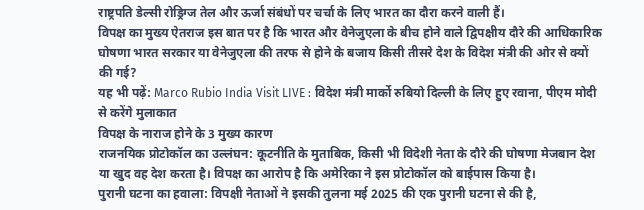राष्ट्रपति डेल्सी रोड्रिग्ज तेल और ऊर्जा संबंधों पर चर्चा के लिए भारत का दौरा करने वाली हैं।
विपक्ष का मुख्य ऐतराज इस बात पर है कि भारत और वेनेजुएला के बीच होने वाले द्विपक्षीय दौरे की आधिकारिक घोषणा भारत सरकार या वेनेजुएला की तरफ से होने के बजाय किसी तीसरे देश के विदेश मंत्री की ओर से क्यों की गई?
यह भी पढ़ें: Marco Rubio India Visit LIVE : विदेश मंत्री मार्को रुबियो दिल्ली के लिए हुए रवाना, पीएम मोदी से करेंगे मुलाकात
विपक्ष के नाराज होने के 3 मुख्य कारण
राजनयिक प्रोटोकॉल का उल्लंघन: कूटनीति के मुताबिक, किसी भी विदेशी नेता के दौरे की घोषणा मेजबान देश या खुद वह देश करता है। विपक्ष का आरोप है कि अमेरिका ने इस प्रोटोकॉल को बाईपास किया है।
पुरानी घटना का हवाला: विपक्षी नेताओं ने इसकी तुलना मई 2025 की एक पुरानी घटना से की है,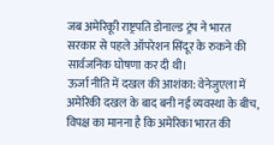जब अमेरिकूी राष्ट्रपति डोनाल्ड ट्रंप ने भारत सरकार से पहले ऑपरेशन सिंदूर के रुकने की सार्वजनिक घोषणा कर दी थी।
ऊर्जा नीति में दखल की आशंका: वेनेजुएला में अमेरिकी दखल के बाद बनी नई व्यवस्था के बीच, विपक्ष का मानना है कि अमेरिका भारत की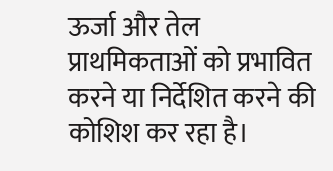ऊर्जा और तेल प्राथमिकताओं को प्रभावित करने या निर्देशित करने की कोशिश कर रहा है।